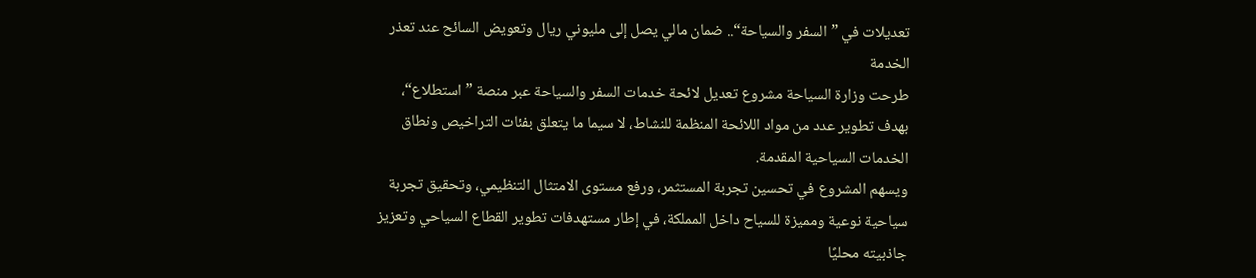تعديلات في ”السفر والسياحة“.. ضمان مالي يصل إلى مليوني ريال وتعويض السائح عند تعذر الخدمة
طرحت وزارة السياحة مشروع تعديل لائحة خدمات السفر والسياحة عبر منصة ”استطلاع“، بهدف تطوير عدد من مواد اللائحة المنظمة للنشاط، لا سيما ما يتعلق بفئات التراخيص ونطاق الخدمات السياحية المقدمة.
ويسهم المشروع في تحسين تجربة المستثمر، ورفع مستوى الامتثال التنظيمي، وتحقيق تجربة سياحية نوعية ومميزة للسياح داخل المملكة، في إطار مستهدفات تطوير القطاع السياحي وتعزيز جاذبيته محليًا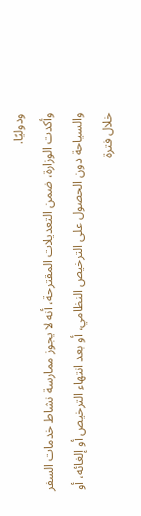ودوليًا.
وأكدت الوزارة، ضمن التعديلات المقترحة، أنه لا يجوز ممارسة نشاط خدمات السفر والسياحة دون الحصول على الترخيص النظامي، أو بعد انتهاء الترخيص أو إلغائه، أو خلال فترة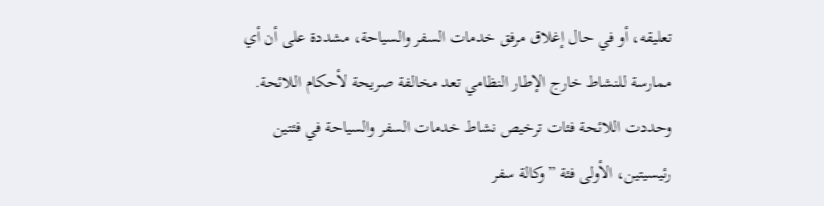تعليقه، أو في حال إغلاق مرفق خدمات السفر والسياحة، مشددة على أن أي ممارسة للنشاط خارج الإطار النظامي تعد مخالفة صريحة لأحكام اللائحة.
وحددت اللائحة فئات ترخيص نشاط خدمات السفر والسياحة في فئتين رئيسيتين، الأولى فئة ”وكالة سفر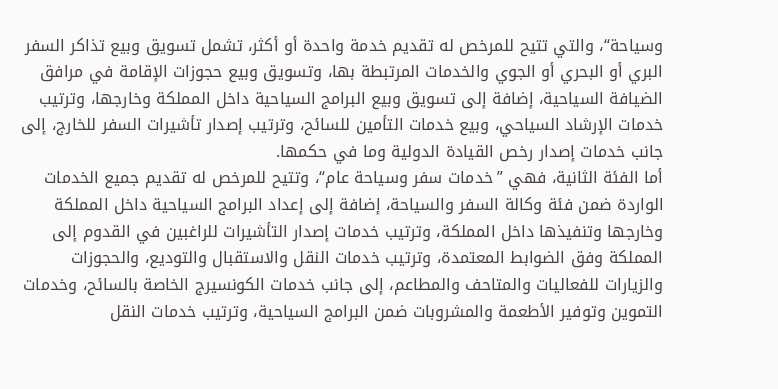وسياحة“، والتي تتيح للمرخص له تقديم خدمة واحدة أو أكثر، تشمل تسويق وبيع تذاكر السفر البري أو البحري أو الجوي والخدمات المرتبطة بها، وتسويق وبيع حجوزات الإقامة في مرافق الضيافة السياحية، إضافة إلى تسويق وبيع البرامج السياحية داخل المملكة وخارجها، وترتيب خدمات الإرشاد السياحي، وبيع خدمات التأمين للسائح، وترتيب إصدار تأشيرات السفر للخارج، إلى جانب خدمات إصدار رخص القيادة الدولية وما في حكمها.
أما الفئة الثانية، فهي ”خدمات سفر وسياحة عام“، وتتيح للمرخص له تقديم جميع الخدمات الواردة ضمن فئة وكالة السفر والسياحة، إضافة إلى إعداد البرامج السياحية داخل المملكة وخارجها وتنفيذها داخل المملكة، وترتيب خدمات إصدار التأشيرات للراغبين في القدوم إلى المملكة وفق الضوابط المعتمدة، وترتيب خدمات النقل والاستقبال والتوديع، والحجوزات والزيارات للفعاليات والمتاحف والمطاعم، إلى جانب خدمات الكونسيرج الخاصة بالسائح، وخدمات التموين وتوفير الأطعمة والمشروبات ضمن البرامج السياحية، وترتيب خدمات النقل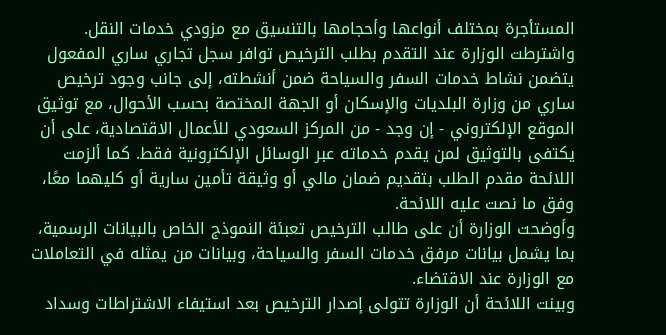المستأجرة بمختلف أنواعها وأحجامها بالتنسيق مع مزودي خدمات النقل.
واشترطت الوزارة عند التقدم بطلب الترخيص توافر سجل تجاري ساري المفعول يتضمن نشاط خدمات السفر والسياحة ضمن أنشطته، إلى جانب وجود ترخيص ساري من وزارة البلديات والإسكان أو الجهة المختصة بحسب الأحوال، مع توثيق الموقع الإلكتروني - إن وجد - من المركز السعودي للأعمال الاقتصادية، على أن يكتفى بالتوثيق لمن يقدم خدماته عبر الوسائل الإلكترونية فقط. كما ألزمت اللائحة مقدم الطلب بتقديم ضمان مالي أو وثيقة تأمين سارية أو كليهما معًا، وفق ما نصت عليه اللائحة.
وأوضحت الوزارة أن على طالب الترخيص تعبئة النموذج الخاص بالبيانات الرسمية، بما يشمل بيانات مرفق خدمات السفر والسياحة، وبيانات من يمثله في التعاملات مع الوزارة عند الاقتضاء.
وبينت اللائحة أن الوزارة تتولى إصدار الترخيص بعد استيفاء الاشتراطات وسداد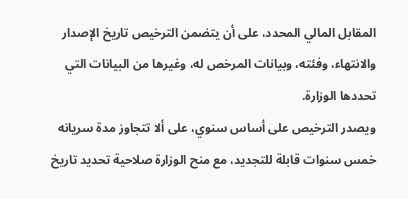المقابل المالي المحدد، على أن يتضمن الترخيص تاريخ الإصدار والانتهاء، وفئته، وبيانات المرخص له، وغيرها من البيانات التي تحددها الوزارة.
ويصدر الترخيص على أساس سنوي، على ألا تتجاوز مدة سريانه خمس سنوات قابلة للتجديد، مع منح الوزارة صلاحية تحديد تاريخ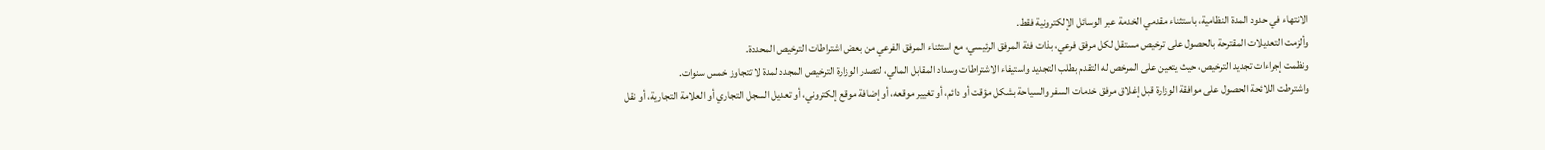الانتهاء في حدود المدة النظامية، باستثناء مقدمي الخدمة عبر الوسائل الإلكترونية فقط.
وألزمت التعديلات المقترحة بالحصول على ترخيص مستقل لكل مرفق فرعي، بذات فئة المرفق الرئيسي، مع استثناء المرفق الفرعي من بعض اشتراطات الترخيص المحددة.
ونظمت إجراءات تجديد الترخيص، حيث يتعين على المرخص له التقدم بطلب التجديد واستيفاء الاشتراطات وسداد المقابل المالي، لتصدر الوزارة الترخيص المجدد لمدة لا تتجاوز خمس سنوات.
واشترطت اللائحة الحصول على موافقة الوزارة قبل إغلاق مرفق خدمات السفر والسياحة بشكل مؤقت أو دائم، أو تغيير موقعه، أو إضافة موقع إلكتروني، أو تعديل السجل التجاري أو العلامة التجارية، أو نقل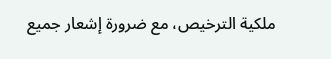ملكية الترخيص، مع ضرورة إشعار جميع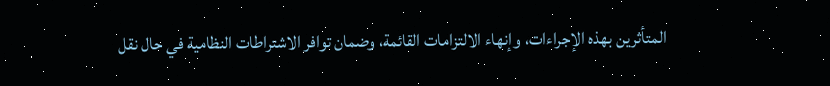المتأثرين بهذه الإجراءات، وإنهاء الالتزامات القائمة، وضمان توافر الاشتراطات النظامية في حال نقل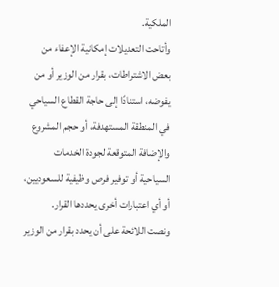الملكية.
وأتاحت التعديلات إمكانية الإعفاء من بعض الاشتراطات، بقرار من الوزير أو من يفوضه، استنادًا إلى حاجة القطاع السياحي في المنطقة المستهدفة، أو حجم المشروع والإضافة المتوقعة لجودة الخدمات السياحية أو توفير فرص وظيفية للسعوديين، أو أي اعتبارات أخرى يحددها القرار.
ونصت اللائحة على أن يحدد بقرار من الوزير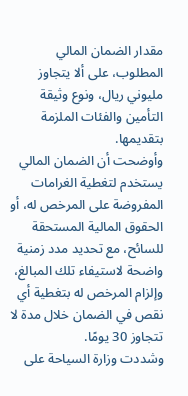مقدار الضمان المالي المطلوب، على ألا يتجاوز مليوني ريال، ونوع وثيقة التأمين والفئات الملزمة بتقديمها.
وأوضحت أن الضمان المالي يستخدم لتغطية الغرامات المفروضة على المرخص له، أو الحقوق المالية المستحقة للسائح، مع تحديد مدد زمنية واضحة لاستيفاء تلك المبالغ، وإلزام المرخص له بتغطية أي نقص في الضمان خلال مدة لا تتجاوز 30 يومًا.
وشددت وزارة السياحة على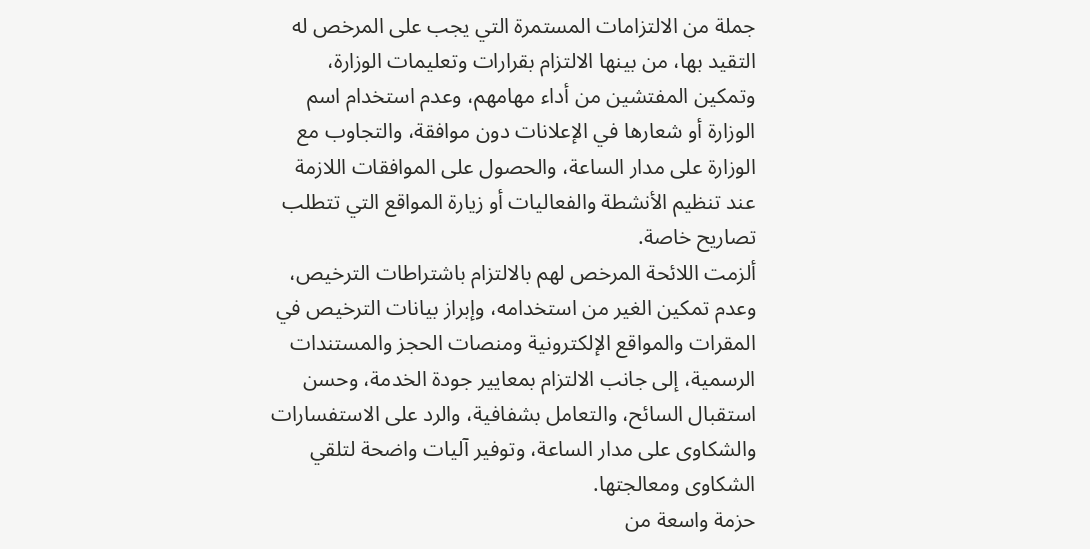جملة من الالتزامات المستمرة التي يجب على المرخص له التقيد بها، من بينها الالتزام بقرارات وتعليمات الوزارة، وتمكين المفتشين من أداء مهامهم، وعدم استخدام اسم الوزارة أو شعارها في الإعلانات دون موافقة، والتجاوب مع الوزارة على مدار الساعة، والحصول على الموافقات اللازمة عند تنظيم الأنشطة والفعاليات أو زيارة المواقع التي تتطلب تصاريح خاصة.
ألزمت اللائحة المرخص لهم بالالتزام باشتراطات الترخيص، وعدم تمكين الغير من استخدامه، وإبراز بيانات الترخيص في المقرات والمواقع الإلكترونية ومنصات الحجز والمستندات الرسمية، إلى جانب الالتزام بمعايير جودة الخدمة، وحسن استقبال السائح، والتعامل بشفافية، والرد على الاستفسارات والشكاوى على مدار الساعة، وتوفير آليات واضحة لتلقي الشكاوى ومعالجتها.
حزمة واسعة من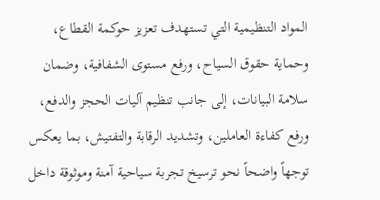المواد التنظيمية التي تستهدف تعزيز حوكمة القطاع، وحماية حقوق السياح، ورفع مستوى الشفافية، وضمان سلامة البيانات، إلى جانب تنظيم آليات الحجز والدفع، ورفع كفاءة العاملين، وتشديد الرقابة والتفتيش، بما يعكس توجهاً واضحاً نحو ترسيخ تجربة سياحية آمنة وموثوقة داخل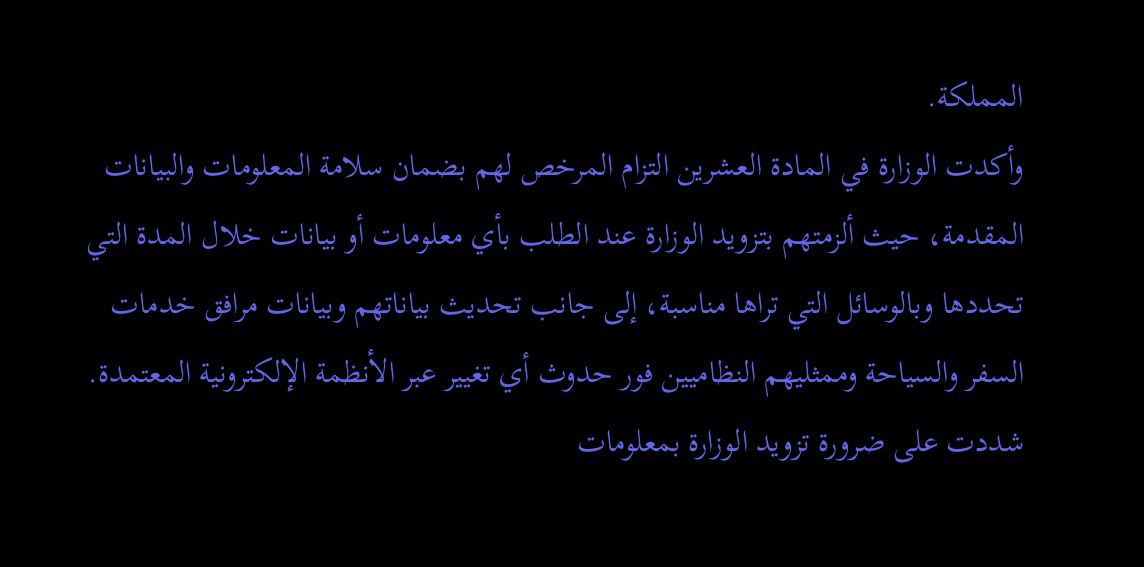المملكة.
وأكدت الوزارة في المادة العشرين التزام المرخص لهم بضمان سلامة المعلومات والبيانات المقدمة، حيث ألزمتهم بتزويد الوزارة عند الطلب بأي معلومات أو بيانات خلال المدة التي تحددها وبالوسائل التي تراها مناسبة، إلى جانب تحديث بياناتهم وبيانات مرافق خدمات السفر والسياحة وممثليهم النظاميين فور حدوث أي تغيير عبر الأنظمة الإلكترونية المعتمدة.
شددت على ضرورة تزويد الوزارة بمعلومات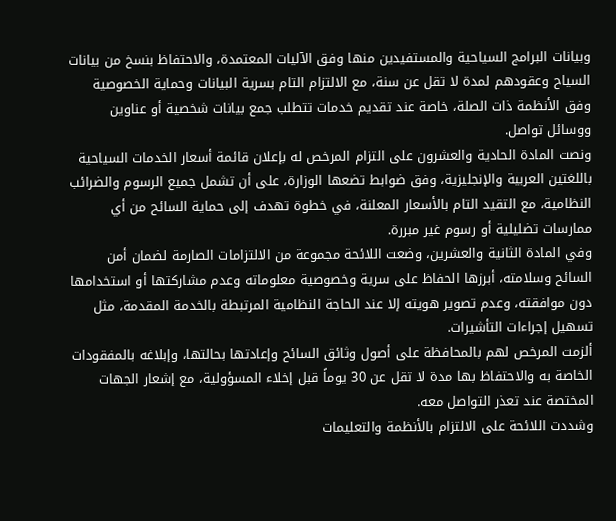وبيانات البرامج السياحية والمستفيدين منها وفق الآليات المعتمدة، والاحتفاظ بنسخ من بيانات السياح وعقودهم لمدة لا تقل عن سنة، مع الالتزام التام بسرية البيانات وحماية الخصوصية وفق الأنظمة ذات الصلة، خاصة عند تقديم خدمات تتطلب جمع بيانات شخصية أو عناوين ووسائل تواصل.
ونصت المادة الحادية والعشرون على التزام المرخص له بإعلان قائمة أسعار الخدمات السياحية باللغتين العربية والإنجليزية، وفق ضوابط تضعها الوزارة، على أن تشمل جميع الرسوم والضرائب النظامية، مع التقيد التام بالأسعار المعلنة، في خطوة تهدف إلى حماية السائح من أي ممارسات تضليلية أو رسوم غير مبررة.
وفي المادة الثانية والعشرين، وضعت اللائحة مجموعة من الالتزامات الصارمة لضمان أمن السائح وسلامته، أبرزها الحفاظ على سرية وخصوصية معلوماته وعدم مشاركتها أو استخدامها دون موافقته، وعدم تصوير هويته إلا عند الحاجة النظامية المرتبطة بالخدمة المقدمة، مثل تسهيل إجراءات التأشيرات.
ألزمت المرخص لهم بالمحافظة على أصول وثائق السائح وإعادتها بحالتها، وإبلاغه بالمفقودات الخاصة به والاحتفاظ بها مدة لا تقل عن 30 يوماً قبل إخلاء المسؤولية، مع إشعار الجهات المختصة عند تعذر التواصل معه.
وشددت اللائحة على الالتزام بالأنظمة والتعليمات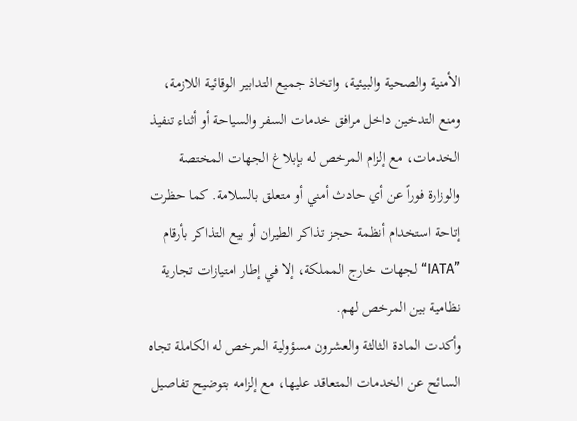الأمنية والصحية والبيئية، واتخاذ جميع التدابير الوقائية اللازمة، ومنع التدخين داخل مرافق خدمات السفر والسياحة أو أثناء تنفيذ الخدمات، مع إلزام المرخص له بإبلاغ الجهات المختصة والوزارة فوراً عن أي حادث أمني أو متعلق بالسلامة. كما حظرت إتاحة استخدام أنظمة حجز تذاكر الطيران أو بيع التذاكر بأرقام ”IATA“ لجهات خارج المملكة، إلا في إطار امتيازات تجارية نظامية بين المرخص لهم.
وأكدت المادة الثالثة والعشرون مسؤولية المرخص له الكاملة تجاه السائح عن الخدمات المتعاقد عليها، مع إلزامه بتوضيح تفاصيل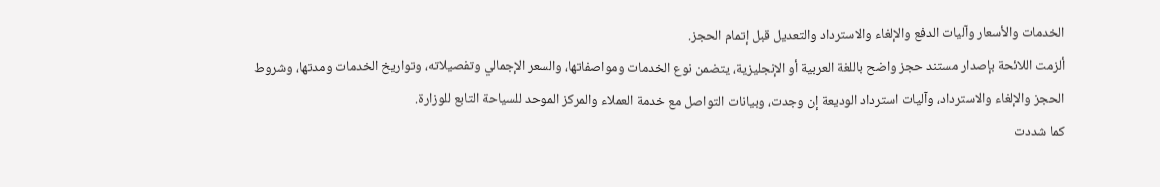الخدمات والأسعار وآليات الدفع والإلغاء والاسترداد والتعديل قبل إتمام الحجز.
ألزمت اللائحة بإصدار مستند حجز واضح باللغة العربية أو الإنجليزية، يتضمن نوع الخدمات ومواصفاتها، والسعر الإجمالي وتفصيلاته، وتواريخ الخدمات ومدتها، وشروط الحجز والإلغاء والاسترداد، وآليات استرداد الوديعة إن وجدت، وبيانات التواصل مع خدمة العملاء والمركز الموحد للسياحة التابع للوزارة.
كما شددت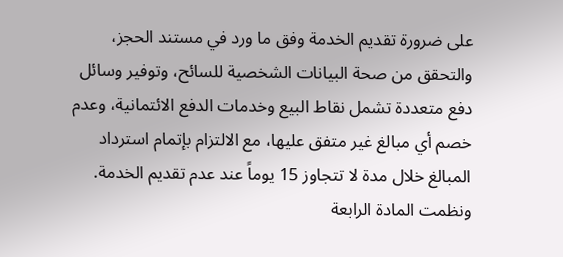على ضرورة تقديم الخدمة وفق ما ورد في مستند الحجز، والتحقق من صحة البيانات الشخصية للسائح، وتوفير وسائل دفع متعددة تشمل نقاط البيع وخدمات الدفع الائتمانية، وعدم خصم أي مبالغ غير متفق عليها، مع الالتزام بإتمام استرداد المبالغ خلال مدة لا تتجاوز 15 يوماً عند عدم تقديم الخدمة.
ونظمت المادة الرابعة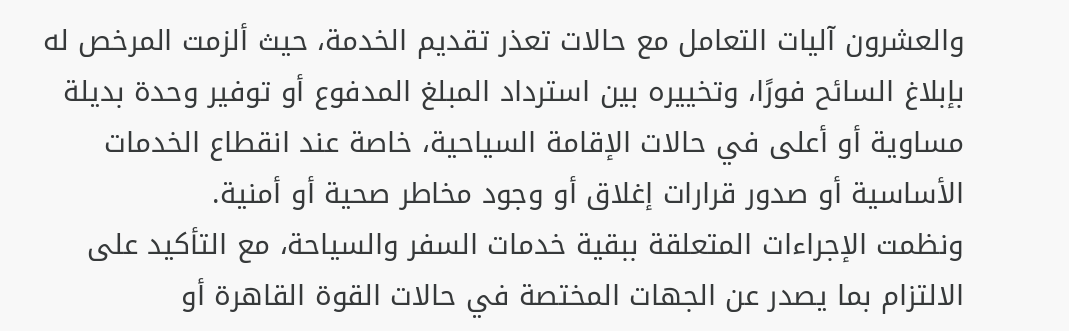والعشرون آليات التعامل مع حالات تعذر تقديم الخدمة، حيث ألزمت المرخص له بإبلاغ السائح فورًا، وتخييره بين استرداد المبلغ المدفوع أو توفير وحدة بديلة مساوية أو أعلى في حالات الإقامة السياحية، خاصة عند انقطاع الخدمات الأساسية أو صدور قرارات إغلاق أو وجود مخاطر صحية أو أمنية.
ونظمت الإجراءات المتعلقة ببقية خدمات السفر والسياحة، مع التأكيد على الالتزام بما يصدر عن الجهات المختصة في حالات القوة القاهرة أو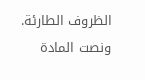الظروف الطارئة.
ونصت المادة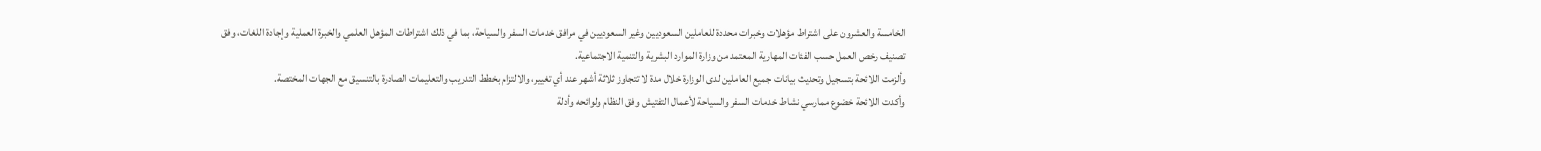الخامسة والعشرون على اشتراط مؤهلات وخبرات محددة للعاملين السعوديين وغير السعوديين في مرافق خدمات السفر والسياحة، بما في ذلك اشتراطات المؤهل العلمي والخبرة العملية وإجادة اللغات، وفق تصنيف رخص العمل حسب الفئات المهارية المعتمد من وزارة الموارد البشرية والتنمية الاجتماعية.
وألزمت اللائحة بتسجيل وتحديث بيانات جميع العاملين لدى الوزارة خلال مدة لا تتجاوز ثلاثة أشهر عند أي تغيير، والالتزام بخطط التدريب والتعليمات الصادرة بالتنسيق مع الجهات المختصة.
وأكدت اللائحة خضوع ممارسي نشاط خدمات السفر والسياحة لأعمال التفتيش وفق النظام ولوائحه وأدلة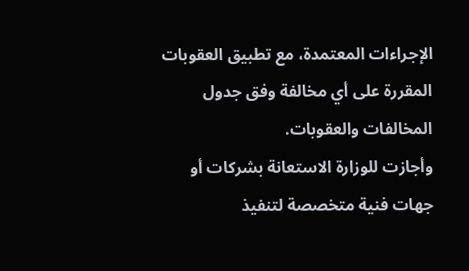الإجراءات المعتمدة، مع تطبيق العقوبات المقررة على أي مخالفة وفق جدول المخالفات والعقوبات.
وأجازت للوزارة الاستعانة بشركات أو جهات فنية متخصصة لتنفيذ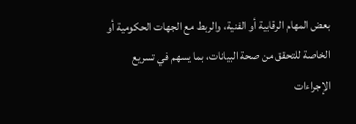بعض المهام الرقابية أو الفنية، والربط مع الجهات الحكومية أو الخاصة للتحقق من صحة البيانات، بما يسهم في تسريع الإجراءات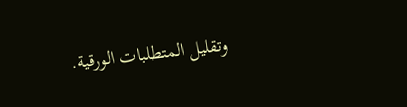وتقليل المتطلبات الورقية.